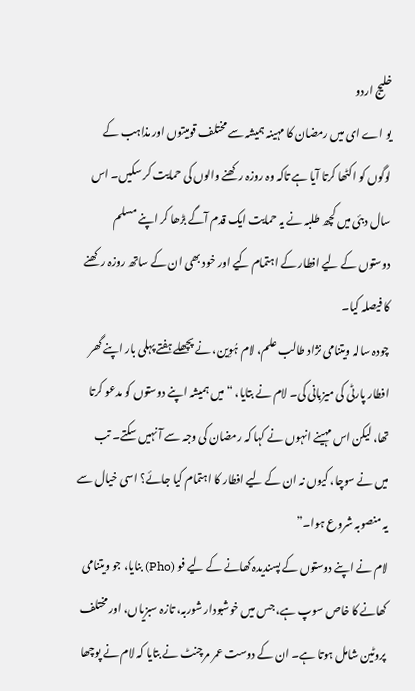خلیج اردو
یو اے ای میں رمضان کا مہینہ ہمیشہ سے مختلف قومیتوں اور مذاہب کے لوگوں کو اکٹھا کرتا آیا ہے تاکہ وہ روزہ رکھنے والوں کی حمایت کر سکیں۔ اس سال دبئی میں کچھ طلبہ نے یہ حمایت ایک قدم آگے بڑھا کر اپنے مسلم دوستوں کے لیے افطار کے اہتمام کیے اور خود بھی ان کے ساتھ روزہ رکھنے کا فیصلہ کیا۔
چودہ سالہ ویتنامی نژاد طالب علم، لام ہُوِین، نے پچھلے ہفتے پہلی بار اپنے گھر افطار پارٹی کی میزبانی کی۔ لام نے بتایا، “میں ہمیشہ اپنے دوستوں کو مدعو کرتا تھا، لیکن اس مہینے انہوں نے کہا کہ رمضان کی وجہ سے آ نہیں سکتے۔ تب میں نے سوچا، کیوں نہ ان کے لیے افطار کا اہتمام کیا جائے؟ اسی خیال سے یہ منصوبہ شروع ہوا۔”
لام نے اپنے دوستوں کے پسندیدہ کھانے کے لیے فو (Pho) بنایا، جو ویتنامی کھانے کا خاص سوپ ہے، جس میں خوشبودار شوربہ، تازہ سبزیاں، اور مختلف پروٹین شامل ہوتا ہے۔ ان کے دوست عمر مرچنٹ نے بتایا کہ لام نے پوچھا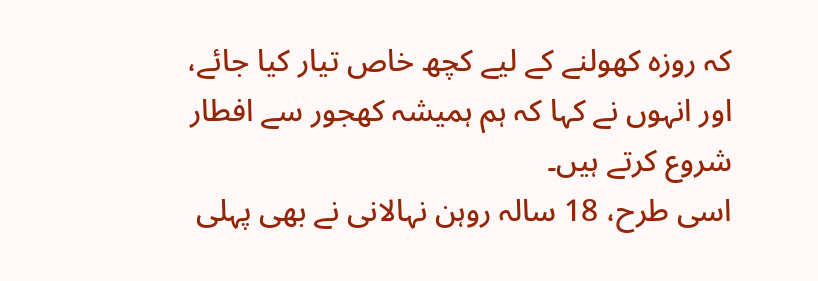کہ روزہ کھولنے کے لیے کچھ خاص تیار کیا جائے، اور انہوں نے کہا کہ ہم ہمیشہ کھجور سے افطار شروع کرتے ہیں۔
اسی طرح، 18 سالہ روہن نہالانی نے بھی پہلی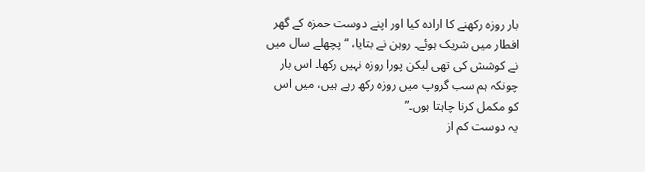بار روزہ رکھنے کا ارادہ کیا اور اپنے دوست حمزہ کے گھر افطار میں شریک ہوئے۔ روہن نے بتایا، “پچھلے سال میں نے کوشش کی تھی لیکن پورا روزہ نہیں رکھا۔ اس بار چونکہ ہم سب گروپ میں روزہ رکھ رہے ہیں، میں اس کو مکمل کرنا چاہتا ہوں۔”
یہ دوست کم از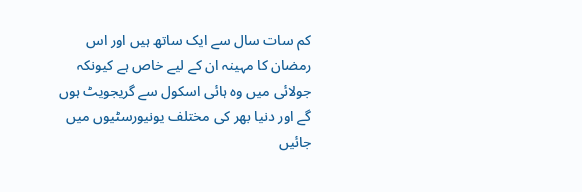کم سات سال سے ایک ساتھ ہیں اور اس رمضان کا مہینہ ان کے لیے خاص ہے کیونکہ جولائی میں وہ ہائی اسکول سے گریجویٹ ہوں گے اور دنیا بھر کی مختلف یونیورسٹیوں میں جائیں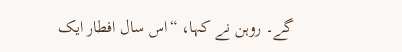گے۔ روہن نے کہا، “اس سال افطار ایک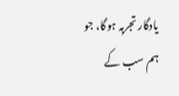یادگار تجربہ ہوگا، جو ہم سب کے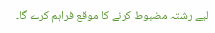لیے رشتہ مضبوط کرنے کا موقع فراہم کرے گا۔